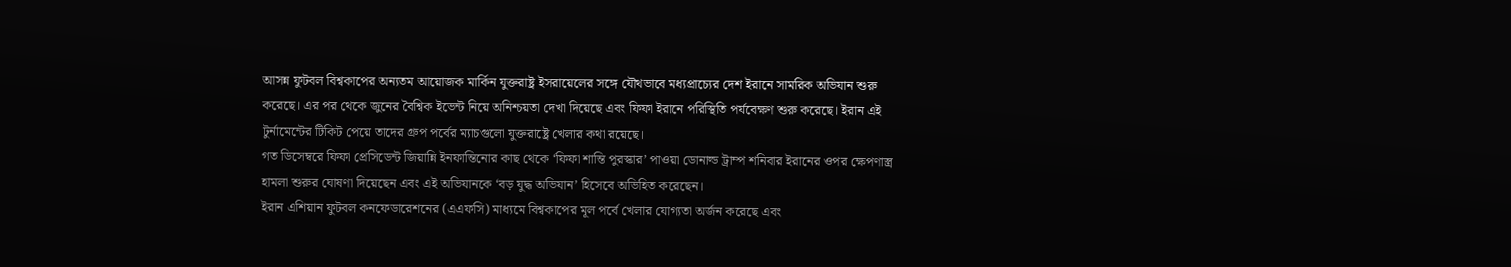আসন্ন ফুটবল বিশ্বকাপের অন্যতম আয়োজক মার্কিন যুক্তরাষ্ট্র ইসরায়েলের সঙ্গে যৌথভাবে মধ্যপ্রাচ্যের দেশ ইরানে সামরিক অভিযান শুরু করেছে। এর পর থেকে জুনের বৈশ্বিক ইভেন্ট নিয়ে অনিশ্চয়তা দেখা দিয়েছে এবং ফিফা ইরানে পরিস্থিতি পর্যবেক্ষণ শুরু করেছে। ইরান এই টুর্নামেন্টের টিকিট পেয়ে তাদের গ্রুপ পর্বের ম্যাচগুলো যুক্তরাষ্ট্রে খেলার কথা রয়েছে।
গত ডিসেম্বরে ফিফা প্রেসিডেন্ট জিয়ান্নি ইনফান্তিনোর কাছ থেকে ‘ফিফা শান্তি পুরস্কার’ পাওয়া ডোনাল্ড ট্রাম্প শনিবার ইরানের ওপর ক্ষেপণাস্ত্র হামলা শুরুর ঘোষণা দিয়েছেন এবং এই অভিযানকে ‘বড় যুদ্ধ অভিযান’ হিসেবে অভিহিত করেছেন।
ইরান এশিয়ান ফুটবল কনফেডারেশনের (এএফসি) মাধ্যমে বিশ্বকাপের মূল পর্বে খেলার যোগ্যতা অর্জন করেছে এবং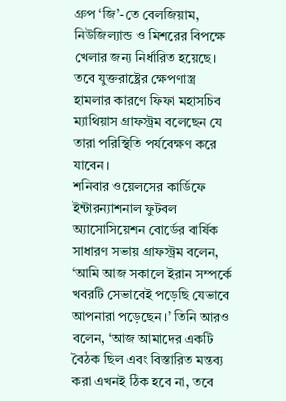গ্রুপ ‘জি’-তে বেলজিয়াম, নিউজিল্যান্ড ও মিশরের বিপক্ষে খেলার জন্য নির্ধারিত হয়েছে। তবে যুক্তরাষ্ট্রের ক্ষেপণাস্ত্র হামলার কারণে ফিফা মহাসচিব ম্যাথিয়াস গ্রাফস্ট্রম বলেছেন যে তারা পরিস্থিতি পর্যবেক্ষণ করে যাবেন।
শনিবার ওয়েলসের কার্ডিফে ইন্টারন্যাশনাল ফুটবল অ্যাসোসিয়েশন বোর্ডের বার্ষিক সাধারণ সভায় গ্রাফস্ট্রম বলেন, ‘আমি আজ সকালে ইরান সম্পর্কে খবরটি সেভাবেই পড়েছি যেভাবে আপনারা পড়েছেন।’ তিনি আরও বলেন, ‘আজ আমাদের একটি বৈঠক ছিল এবং বিস্তারিত মন্তব্য করা এখনই ঠিক হবে না, তবে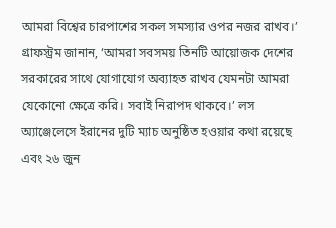আমরা বিশ্বের চারপাশের সকল সমস্যার ওপর নজর রাখব।’
গ্রাফস্ট্রম জানান, ‘আমরা সবসময় তিনটি আয়োজক দেশের সরকারের সাথে যোগাযোগ অব্যাহত রাখব যেমনটা আমরা যেকোনো ক্ষেত্রে করি। সবাই নিরাপদ থাকবে।’ লস অ্যাঞ্জেলেসে ইরানের দুটি ম্যাচ অনুষ্ঠিত হওয়ার কথা রয়েছে এবং ২৬ জুন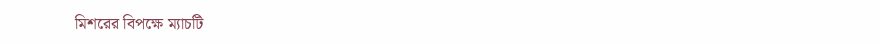মিশরের বিপক্ষে ম্যাচটি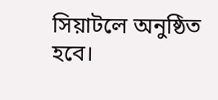সিয়াটলে অনুষ্ঠিত হবে।